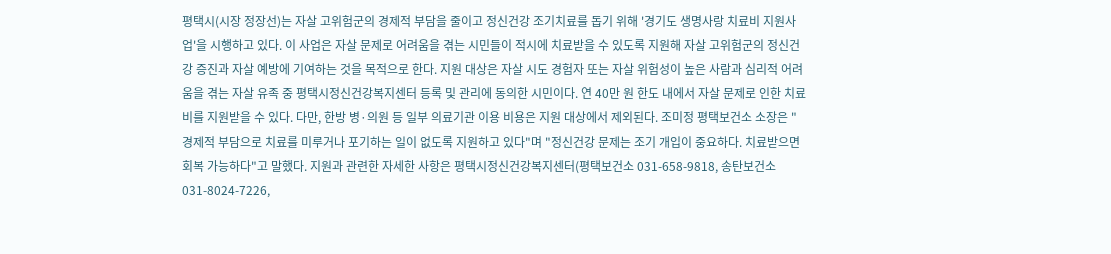평택시(시장 정장선)는 자살 고위험군의 경제적 부담을 줄이고 정신건강 조기치료를 돕기 위해 '경기도 생명사랑 치료비 지원사업'을 시행하고 있다. 이 사업은 자살 문제로 어려움을 겪는 시민들이 적시에 치료받을 수 있도록 지원해 자살 고위험군의 정신건강 증진과 자살 예방에 기여하는 것을 목적으로 한다. 지원 대상은 자살 시도 경험자 또는 자살 위험성이 높은 사람과 심리적 어려움을 겪는 자살 유족 중 평택시정신건강복지센터 등록 및 관리에 동의한 시민이다. 연 40만 원 한도 내에서 자살 문제로 인한 치료비를 지원받을 수 있다. 다만, 한방 병·의원 등 일부 의료기관 이용 비용은 지원 대상에서 제외된다. 조미정 평택보건소 소장은 "경제적 부담으로 치료를 미루거나 포기하는 일이 없도록 지원하고 있다"며 "정신건강 문제는 조기 개입이 중요하다. 치료받으면 회복 가능하다"고 말했다. 지원과 관련한 자세한 사항은 평택시정신건강복지센터(평택보건소 031-658-9818, 송탄보건소 031-8024-7226,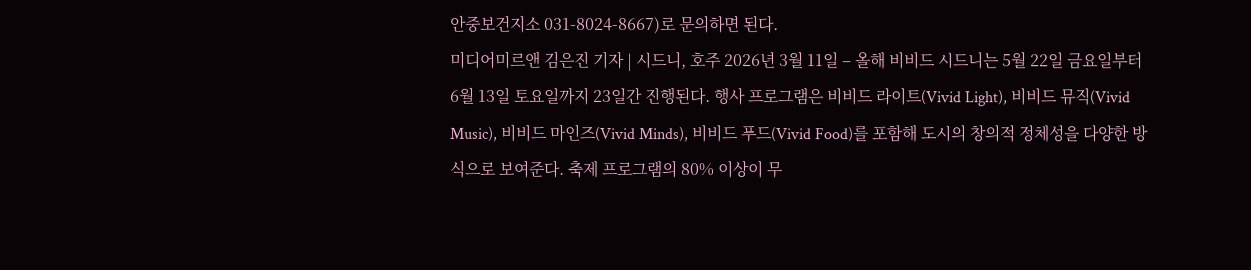안중보건지소 031-8024-8667)로 문의하면 된다.
미디어미르앤 김은진 기자 | 시드니, 호주 2026년 3월 11일 – 올해 비비드 시드니는 5월 22일 금요일부터 6월 13일 토요일까지 23일간 진행된다. 행사 프로그램은 비비드 라이트(Vivid Light), 비비드 뮤직(Vivid Music), 비비드 마인즈(Vivid Minds), 비비드 푸드(Vivid Food)를 포함해 도시의 창의적 정체성을 다양한 방식으로 보여준다. 축제 프로그램의 80% 이상이 무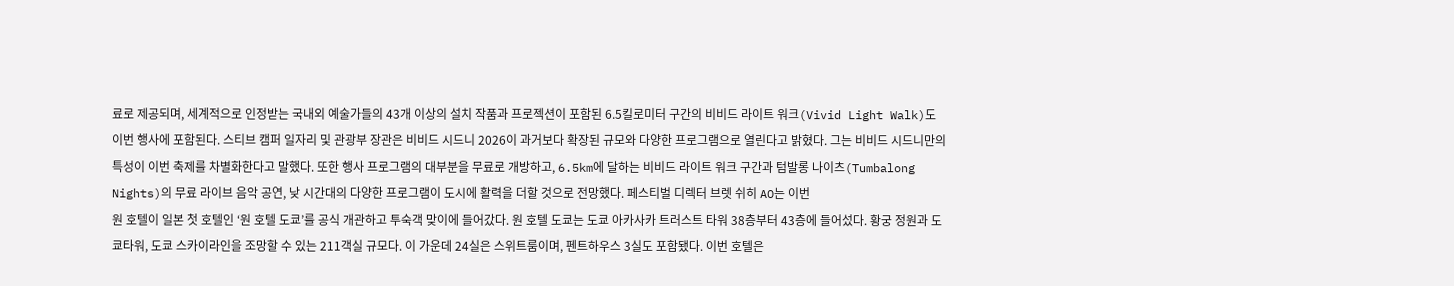료로 제공되며, 세계적으로 인정받는 국내외 예술가들의 43개 이상의 설치 작품과 프로젝션이 포함된 6.5킬로미터 구간의 비비드 라이트 워크(Vivid Light Walk)도 이번 행사에 포함된다. 스티브 캠퍼 일자리 및 관광부 장관은 비비드 시드니 2026이 과거보다 확장된 규모와 다양한 프로그램으로 열린다고 밝혔다. 그는 비비드 시드니만의 특성이 이번 축제를 차별화한다고 말했다. 또한 행사 프로그램의 대부분을 무료로 개방하고, 6.5km에 달하는 비비드 라이트 워크 구간과 텀발롱 나이츠(Tumbalong Nights)의 무료 라이브 음악 공연, 낮 시간대의 다양한 프로그램이 도시에 활력을 더할 것으로 전망했다. 페스티벌 디렉터 브렛 쉬히 AO는 이번
원 호텔이 일본 첫 호텔인 ‘원 호텔 도쿄’를 공식 개관하고 투숙객 맞이에 들어갔다. 원 호텔 도쿄는 도쿄 아카사카 트러스트 타워 38층부터 43층에 들어섰다. 황궁 정원과 도쿄타워, 도쿄 스카이라인을 조망할 수 있는 211객실 규모다. 이 가운데 24실은 스위트룸이며, 펜트하우스 3실도 포함됐다. 이번 호텔은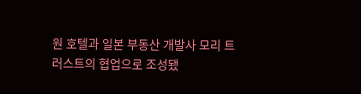원 호텔과 일본 부동산 개발사 모리 트러스트의 협업으로 조성됐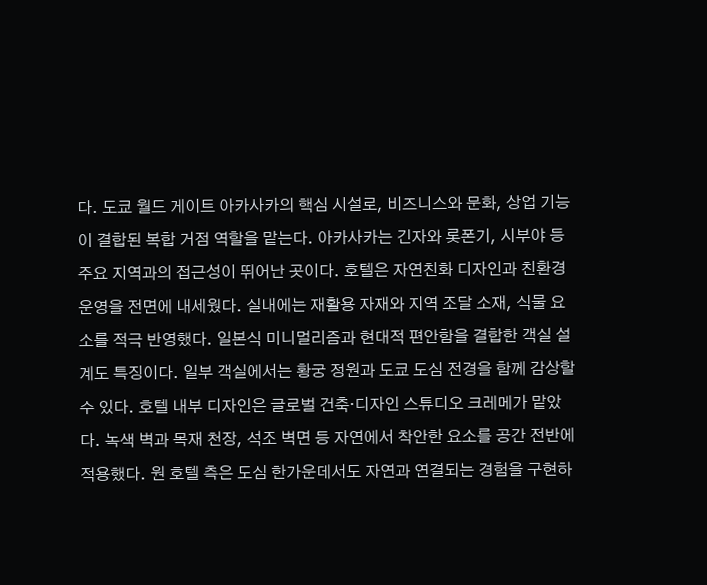다. 도쿄 월드 게이트 아카사카의 핵심 시설로, 비즈니스와 문화, 상업 기능이 결합된 복합 거점 역할을 맡는다. 아카사카는 긴자와 롯폰기, 시부야 등 주요 지역과의 접근성이 뛰어난 곳이다. 호텔은 자연친화 디자인과 친환경 운영을 전면에 내세웠다. 실내에는 재활용 자재와 지역 조달 소재, 식물 요소를 적극 반영했다. 일본식 미니멀리즘과 현대적 편안함을 결합한 객실 설계도 특징이다. 일부 객실에서는 황궁 정원과 도쿄 도심 전경을 함께 감상할 수 있다. 호텔 내부 디자인은 글로벌 건축·디자인 스튜디오 크레메가 맡았다. 녹색 벽과 목재 천장, 석조 벽면 등 자연에서 착안한 요소를 공간 전반에 적용했다. 원 호텔 측은 도심 한가운데서도 자연과 연결되는 경험을 구현하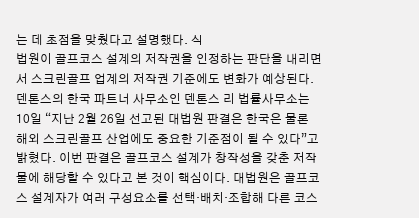는 데 초점을 맞췄다고 설명했다. 식
법원이 골프코스 설계의 저작권을 인정하는 판단을 내리면서 스크린골프 업계의 저작권 기준에도 변화가 예상된다. 덴톤스의 한국 파트너 사무소인 덴톤스 리 법률사무소는 10일 “지난 2월 26일 선고된 대법원 판결은 한국은 물론 해외 스크린골프 산업에도 중요한 기준점이 될 수 있다”고 밝혔다. 이번 판결은 골프코스 설계가 창작성을 갖춘 저작물에 해당할 수 있다고 본 것이 핵심이다. 대법원은 골프코스 설계자가 여러 구성요소를 선택·배치·조합해 다른 코스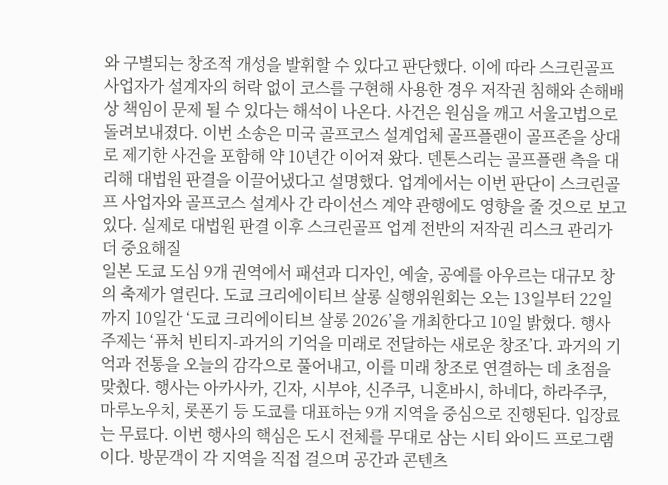와 구별되는 창조적 개성을 발휘할 수 있다고 판단했다. 이에 따라 스크린골프 사업자가 설계자의 허락 없이 코스를 구현해 사용한 경우 저작권 침해와 손해배상 책임이 문제 될 수 있다는 해석이 나온다. 사건은 원심을 깨고 서울고법으로 돌려보내졌다. 이번 소송은 미국 골프코스 설계업체 골프플랜이 골프존을 상대로 제기한 사건을 포함해 약 10년간 이어져 왔다. 덴톤스리는 골프플랜 측을 대리해 대법원 판결을 이끌어냈다고 설명했다. 업계에서는 이번 판단이 스크린골프 사업자와 골프코스 설계사 간 라이선스 계약 관행에도 영향을 줄 것으로 보고 있다. 실제로 대법원 판결 이후 스크린골프 업계 전반의 저작권 리스크 관리가 더 중요해질
일본 도쿄 도심 9개 권역에서 패션과 디자인, 예술, 공예를 아우르는 대규모 창의 축제가 열린다. 도쿄 크리에이티브 살롱 실행위원회는 오는 13일부터 22일까지 10일간 ‘도쿄 크리에이티브 살롱 2026’을 개최한다고 10일 밝혔다. 행사 주제는 ‘퓨처 빈티지-과거의 기억을 미래로 전달하는 새로운 창조’다. 과거의 기억과 전통을 오늘의 감각으로 풀어내고, 이를 미래 창조로 연결하는 데 초점을 맞췄다. 행사는 아카사카, 긴자, 시부야, 신주쿠, 니혼바시, 하네다, 하라주쿠, 마루노우치, 롯폰기 등 도쿄를 대표하는 9개 지역을 중심으로 진행된다. 입장료는 무료다. 이번 행사의 핵심은 도시 전체를 무대로 삼는 시티 와이드 프로그램이다. 방문객이 각 지역을 직접 걸으며 공간과 콘텐츠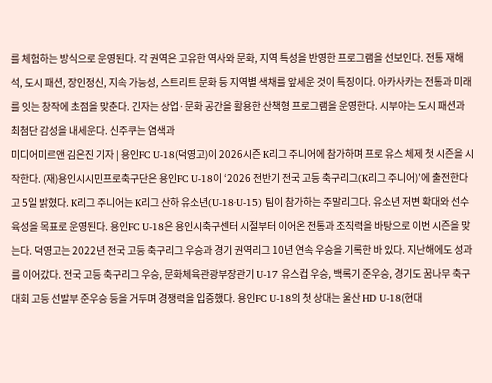를 체험하는 방식으로 운영된다. 각 권역은 고유한 역사와 문화, 지역 특성을 반영한 프로그램을 선보인다. 전통 재해석, 도시 패션, 장인정신, 지속 가능성, 스트리트 문화 등 지역별 색채를 앞세운 것이 특징이다. 아카사카는 전통과 미래를 잇는 창작에 초점을 맞춘다. 긴자는 상업·문화 공간을 활용한 산책형 프로그램을 운영한다. 시부야는 도시 패션과 최첨단 감성을 내세운다. 신주쿠는 염색과
미디어미르앤 김은진 기자 | 용인FC U-18(덕영고)이 2026시즌 K리그 주니어에 참가하며 프로 유스 체제 첫 시즌을 시작한다. (재)용인시시민프로축구단은 용인FC U-18이 ‘2026 전반기 전국 고등 축구리그(K리그 주니어)’에 출전한다고 5일 밝혔다. K리그 주니어는 K리그 산하 유소년(U-18·U-15) 팀이 참가하는 주말리그다. 유소년 저변 확대와 선수 육성을 목표로 운영된다. 용인FC U-18은 용인시축구센터 시절부터 이어온 전통과 조직력을 바탕으로 이번 시즌을 맞는다. 덕영고는 2022년 전국 고등 축구리그 우승과 경기 권역리그 10년 연속 우승을 기록한 바 있다. 지난해에도 성과를 이어갔다. 전국 고등 축구리그 우승, 문화체육관광부장관기 U-17 유스컵 우승, 백록기 준우승, 경기도 꿈나무 축구대회 고등 선발부 준우승 등을 거두며 경쟁력을 입증했다. 용인FC U-18의 첫 상대는 울산 HD U-18(현대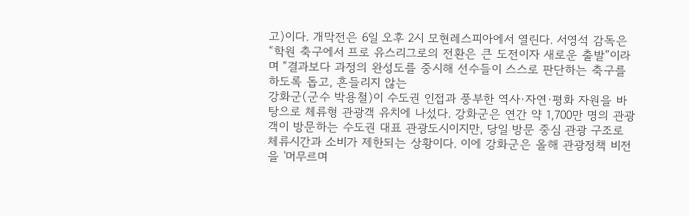고)이다. 개막전은 6일 오후 2시 모현레스피아에서 열린다. 서영석 감독은 “학원 축구에서 프로 유스리그로의 전환은 큰 도전이자 새로운 출발”이라며 “결과보다 과정의 완성도를 중시해 선수들이 스스로 판단하는 축구를 하도록 돕고, 흔들리지 않는
강화군(군수 박용철)이 수도권 인접과 풍부한 역사·자연·평화 자원을 바탕으로 체류형 관광객 유치에 나섰다. 강화군은 연간 약 1,700만 명의 관광객이 방문하는 수도권 대표 관광도시이지만, 당일 방문 중심 관광 구조로 체류시간과 소비가 제한되는 상황이다. 이에 강화군은 올해 관광정책 비전을 '머무르며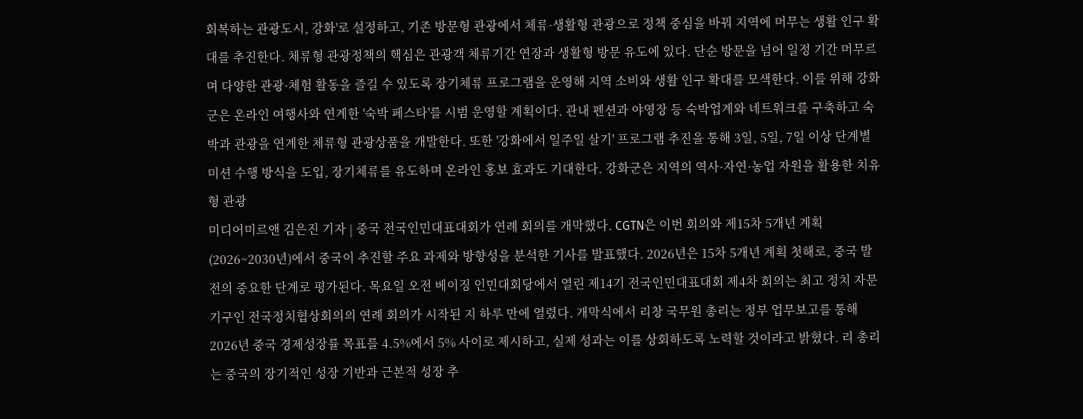회복하는 관광도시, 강화'로 설정하고, 기존 방문형 관광에서 체류·생활형 관광으로 정책 중심을 바꿔 지역에 머무는 생활 인구 확대를 추진한다. 체류형 관광정책의 핵심은 관광객 체류기간 연장과 생활형 방문 유도에 있다. 단순 방문을 넘어 일정 기간 머무르며 다양한 관광·체험 활동을 즐길 수 있도록 장기체류 프로그램을 운영해 지역 소비와 생활 인구 확대를 모색한다. 이를 위해 강화군은 온라인 여행사와 연계한 '숙박 페스타'를 시범 운영할 계획이다. 관내 펜션과 야영장 등 숙박업계와 네트워크를 구축하고 숙박과 관광을 연계한 체류형 관광상품을 개발한다. 또한 '강화에서 일주일 살기' 프로그램 추진을 통해 3일, 5일, 7일 이상 단계별 미션 수행 방식을 도입, 장기체류를 유도하며 온라인 홍보 효과도 기대한다. 강화군은 지역의 역사·자연·농업 자원을 활용한 치유형 관광
미디어미르앤 김은진 기자 | 중국 전국인민대표대회가 연례 회의를 개막했다. CGTN은 이번 회의와 제15차 5개년 계획(2026~2030년)에서 중국이 추진할 주요 과제와 방향성을 분석한 기사를 발표했다. 2026년은 15차 5개년 계획 첫해로, 중국 발전의 중요한 단계로 평가된다. 목요일 오전 베이징 인민대회당에서 열린 제14기 전국인민대표대회 제4차 회의는 최고 정치 자문 기구인 전국정치협상회의의 연례 회의가 시작된 지 하루 만에 열렸다. 개막식에서 리창 국무원 총리는 정부 업무보고를 통해 2026년 중국 경제성장률 목표를 4.5%에서 5% 사이로 제시하고, 실제 성과는 이를 상회하도록 노력할 것이라고 밝혔다. 리 총리는 중국의 장기적인 성장 기반과 근본적 성장 추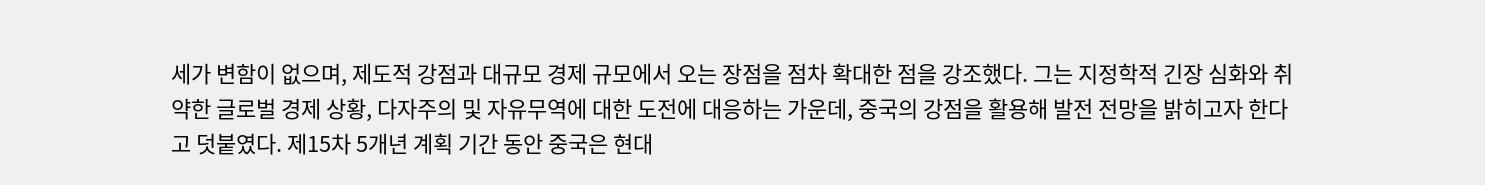세가 변함이 없으며, 제도적 강점과 대규모 경제 규모에서 오는 장점을 점차 확대한 점을 강조했다. 그는 지정학적 긴장 심화와 취약한 글로벌 경제 상황, 다자주의 및 자유무역에 대한 도전에 대응하는 가운데, 중국의 강점을 활용해 발전 전망을 밝히고자 한다고 덧붙였다. 제15차 5개년 계획 기간 동안 중국은 현대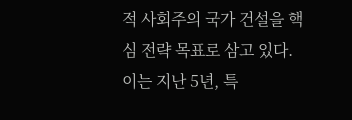적 사회주의 국가 건설을 핵심 전략 목표로 삼고 있다. 이는 지난 5년, 특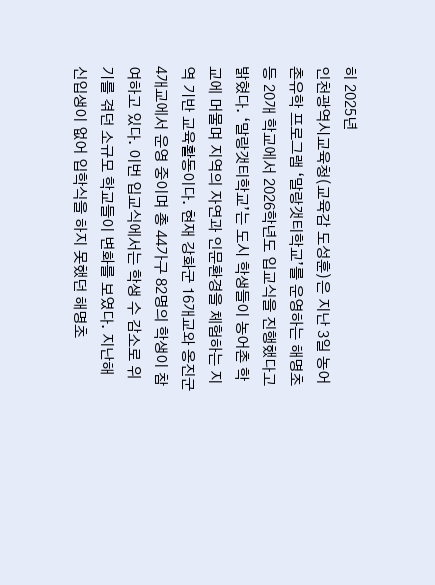히 2025년
인천광역시교육청(교육감 도성훈)은 지난 3일 농어촌유학 프로그램 ‘말랑갯티학교’를 운영하는 해명초 등 20개 학교에서 2026학년도 입교식을 진행했다고 밝혔다. ‘말랑갯티학교’는 도시 학생들이 농어촌 학교에 머물며 지역의 자연과 인문환경을 체험하는 지역 기반 교육활동이다. 현재 강화군 16개교와 옹진군 4개교에서 운영 중이며 총 44가구 82명의 학생이 참여하고 있다. 이번 입교식에서는 학생 수 감소로 위기를 겪던 소규모 학교들이 변화를 보였다. 지난해 신입생이 없어 입학식을 하지 못했던 해명초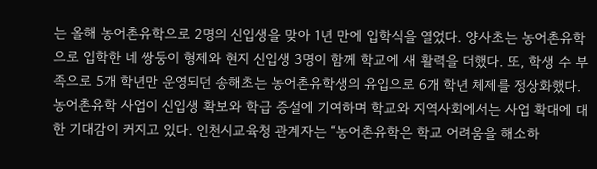는 올해 농어촌유학으로 2명의 신입생을 맞아 1년 만에 입학식을 열었다. 양사초는 농어촌유학으로 입학한 네 쌍둥이 형제와 현지 신입생 3명이 함께 학교에 새 활력을 더했다. 또, 학생 수 부족으로 5개 학년만 운영되던 송해초는 농어촌유학생의 유입으로 6개 학년 체제를 정상화했다. 농어촌유학 사업이 신입생 확보와 학급 증설에 기여하며 학교와 지역사회에서는 사업 확대에 대한 기대감이 커지고 있다. 인천시교육청 관계자는 “농어촌유학은 학교 어려움을 해소하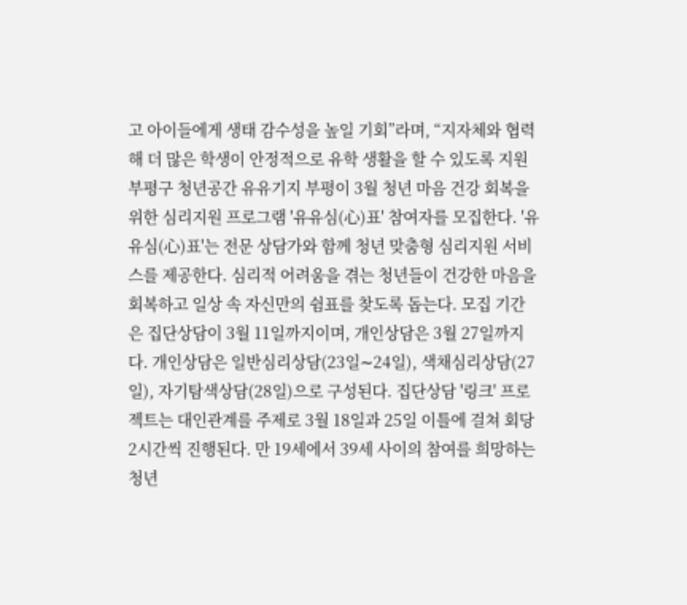고 아이들에게 생태 감수성을 높일 기회”라며, “지자체와 협력해 더 많은 학생이 안정적으로 유학 생활을 할 수 있도록 지원
부평구 청년공간 유유기지 부평이 3월 청년 마음 건강 회복을 위한 심리지원 프로그램 '유유심(心)표' 참여자를 모집한다. '유유심(心)표'는 전문 상담가와 함께 청년 맞춤형 심리지원 서비스를 제공한다. 심리적 어려움을 겪는 청년들이 건강한 마음을 회복하고 일상 속 자신만의 쉼표를 찾도록 돕는다. 모집 기간은 집단상담이 3월 11일까지이며, 개인상담은 3월 27일까지다. 개인상담은 일반심리상담(23일∼24일), 색채심리상담(27일), 자기탐색상담(28일)으로 구성된다. 집단상담 '링크' 프로젝트는 대인관계를 주제로 3월 18일과 25일 이틀에 걸쳐 회당 2시간씩 진행된다. 만 19세에서 39세 사이의 참여를 희망하는 청년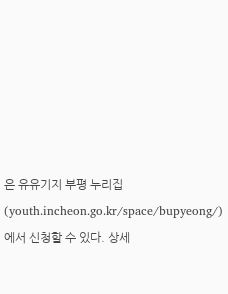은 유유기지 부평 누리집(youth.incheon.go.kr/space/bupyeong/)에서 신청할 수 있다. 상세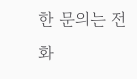한 문의는 전화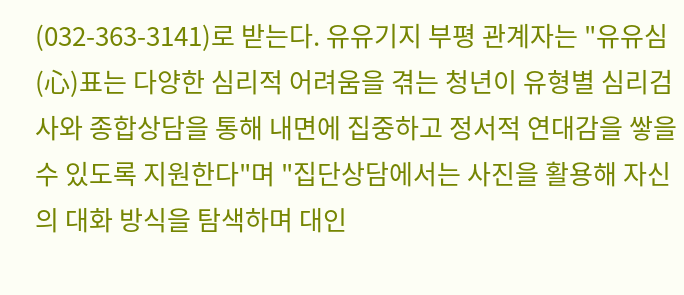(032-363-3141)로 받는다. 유유기지 부평 관계자는 "유유심(心)표는 다양한 심리적 어려움을 겪는 청년이 유형별 심리검사와 종합상담을 통해 내면에 집중하고 정서적 연대감을 쌓을 수 있도록 지원한다"며 "집단상담에서는 사진을 활용해 자신의 대화 방식을 탐색하며 대인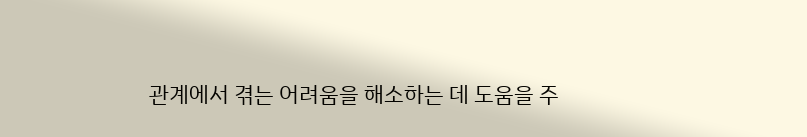관계에서 겪는 어려움을 해소하는 데 도움을 주